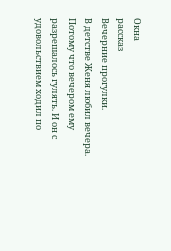Окна
рассказ
Вечерние прогулки.
В детстве Женя любил вечера. Потому что вечером ему разрешалось гулять. И он с удовольствием ходил по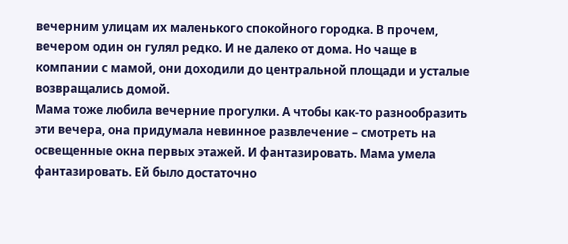вечерним улицам их маленького спокойного городка. В прочем, вечером один он гулял редко. И не далеко от дома. Но чаще в компании с мамой, они доходили до центральной площади и усталые возвращались домой.
Мама тоже любила вечерние прогулки. А чтобы как-то разнообразить эти вечера, она придумала невинное развлечение – смотреть на освещенные окна первых этажей. И фантазировать. Мама умела фантазировать. Ей было достаточно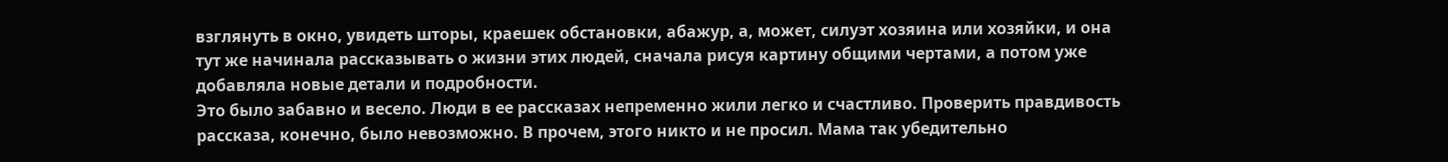взглянуть в окно, увидеть шторы, краешек обстановки, абажур, а, может, силуэт хозяина или хозяйки, и она тут же начинала рассказывать о жизни этих людей, сначала рисуя картину общими чертами, а потом уже добавляла новые детали и подробности.
Это было забавно и весело. Люди в ее рассказах непременно жили легко и счастливо. Проверить правдивость рассказа, конечно, было невозможно. В прочем, этого никто и не просил. Мама так убедительно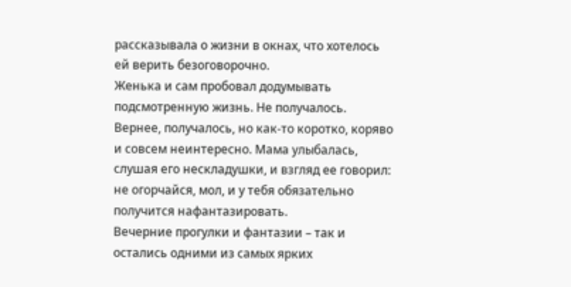рассказывала о жизни в окнах, что хотелось ей верить безоговорочно.
Женька и сам пробовал додумывать подсмотренную жизнь. Не получалось. Вернее, получалось, но как-то коротко, коряво и совсем неинтересно. Мама улыбалась, слушая его нескладушки, и взгляд ее говорил: не огорчайся, мол, и у тебя обязательно получится нафантазировать.
Вечерние прогулки и фантазии – так и остались одними из самых ярких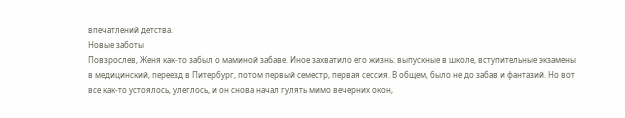впечатлений детства.
Новые заботы
Повзрослев, Женя как-то забыл о маминой забаве. Иное захватило его жизнь: выпускные в школе, вступительные экзамены в медицинский, переезд в Питербург, потом первый семестр, первая сессия. В общем, было не до забав и фантазий. Но вот все как-то устоялось, улеглось, и он снова начал гулять мимо вечерних окон,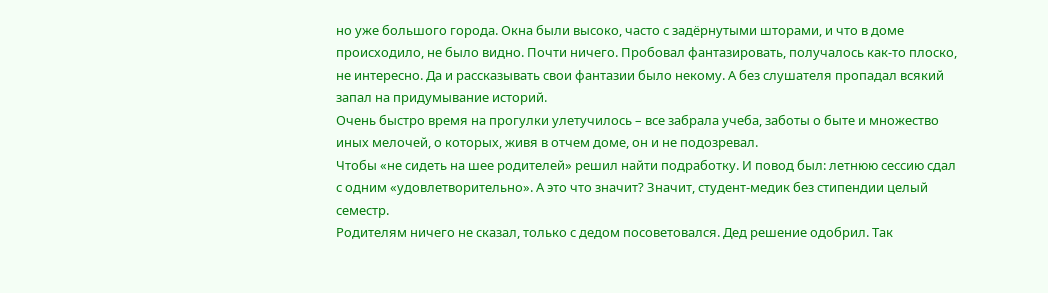но уже большого города. Окна были высоко, часто с задёрнутыми шторами, и что в доме происходило, не было видно. Почти ничего. Пробовал фантазировать, получалось как-то плоско, не интересно. Да и рассказывать свои фантазии было некому. А без слушателя пропадал всякий запал на придумывание историй.
Очень быстро время на прогулки улетучилось – все забрала учеба, заботы о быте и множество иных мелочей, о которых, живя в отчем доме, он и не подозревал.
Чтобы «не сидеть на шее родителей» решил найти подработку. И повод был: летнюю сессию сдал с одним «удовлетворительно». А это что значит? Значит, студент-медик без стипендии целый семестр.
Родителям ничего не сказал, только с дедом посоветовался. Дед решение одобрил. Так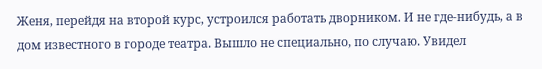Женя, перейдя на второй курс, устроился работать дворником. И не где-нибудь, а в дом известного в городе театра. Вышло не специально, по случаю. Увидел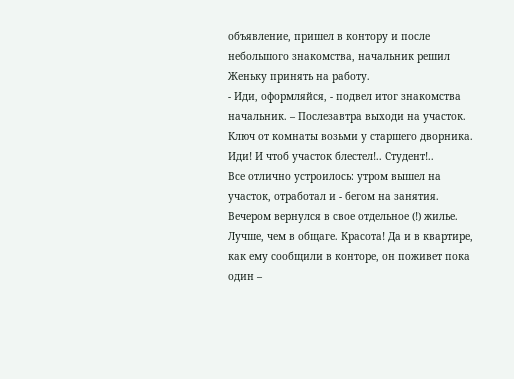объявление, пришел в контору и после небольшого знакомства, начальник решил Женьку принять на работу.
- Иди, оформляйся, - подвел итог знакомства начальник. – Послезавтра выходи на участок. Ключ от комнаты возьми у старшего дворника. Иди! И чтоб участок блестел!.. Студент!..
Все отлично устроилось: утром вышел на участок, отработал и - бегом на занятия. Вечером вернулся в свое отдельное (!) жилье. Лучше, чем в общаге. Красота! Да и в квартире, как ему сообщили в конторе, он поживет пока один –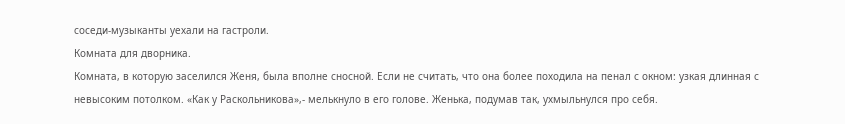соседи-музыканты уехали на гастроли.
Комната для дворника.
Комната, в которую заселился Женя, была вполне сносной. Если не считать, что она более походила на пенал с окном: узкая длинная с невысоким потолком. «Как у Раскольникова»,- мелькнуло в его голове. Женька, подумав так, ухмыльнулся про себя.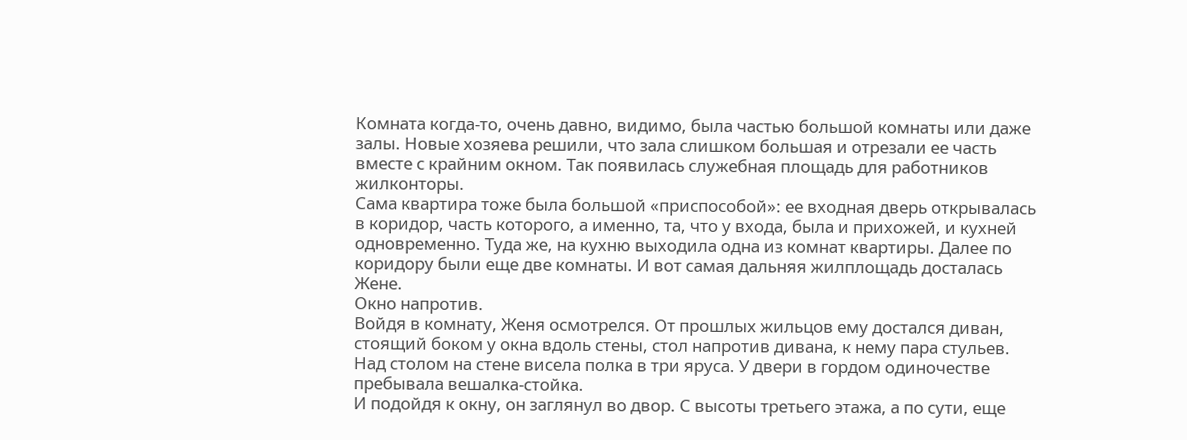Комната когда-то, очень давно, видимо, была частью большой комнаты или даже залы. Новые хозяева решили, что зала слишком большая и отрезали ее часть вместе с крайним окном. Так появилась служебная площадь для работников жилконторы.
Сама квартира тоже была большой «приспособой»: ее входная дверь открывалась в коридор, часть которого, а именно, та, что у входа, была и прихожей, и кухней одновременно. Туда же, на кухню выходила одна из комнат квартиры. Далее по коридору были еще две комнаты. И вот самая дальняя жилплощадь досталась Жене.
Окно напротив.
Войдя в комнату, Женя осмотрелся. От прошлых жильцов ему достался диван, стоящий боком у окна вдоль стены, стол напротив дивана, к нему пара стульев. Над столом на стене висела полка в три яруса. У двери в гордом одиночестве пребывала вешалка-стойка.
И подойдя к окну, он заглянул во двор. С высоты третьего этажа, а по сути, еще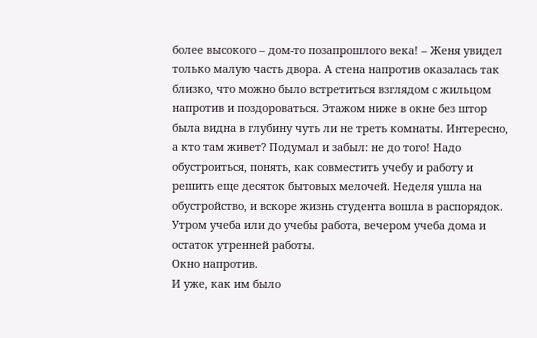более высокого – дом-то позапрошлого века! – Женя увидел только малую часть двора. А стена напротив оказалась так близко, что можно было встретиться взглядом с жильцом напротив и поздороваться. Этажом ниже в окне без штор была видна в глубину чуть ли не треть комнаты. Интересно, а кто там живет? Подумал и забыл: не до того! Надо обустроиться, понять, как совместить учебу и работу и решить еще десяток бытовых мелочей. Неделя ушла на обустройство, и вскоре жизнь студента вошла в распорядок. Утром учеба или до учебы работа, вечером учеба дома и остаток утренней работы.
Окно напротив.
И уже, как им было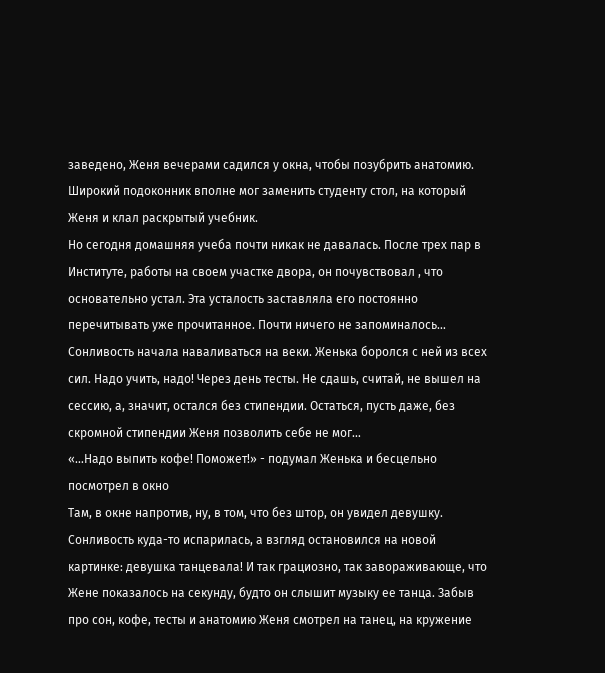заведено, Женя вечерами садился у окна, чтобы позубрить анатомию. Широкий подоконник вполне мог заменить студенту стол, на который Женя и клал раскрытый учебник.
Но сегодня домашняя учеба почти никак не давалась. После трех пар в Институте, работы на своем участке двора, он почувствовал , что основательно устал. Эта усталость заставляла его постоянно перечитывать уже прочитанное. Почти ничего не запоминалось… Сонливость начала наваливаться на веки. Женька боролся с ней из всех сил. Надо учить, надо! Через день тесты. Не сдашь, считай, не вышел на сессию, а, значит, остался без стипендии. Остаться, пусть даже, без скромной стипендии Женя позволить себе не мог…
«…Надо выпить кофе! Поможет!» - подумал Женька и бесцельно посмотрел в окно
Там, в окне напротив, ну, в том, что без штор, он увидел девушку. Сонливость куда-то испарилась, а взгляд остановился на новой картинке: девушка танцевала! И так грациозно, так завораживающе, что Жене показалось на секунду, будто он слышит музыку ее танца. Забыв про сон, кофе, тесты и анатомию Женя смотрел на танец, на кружение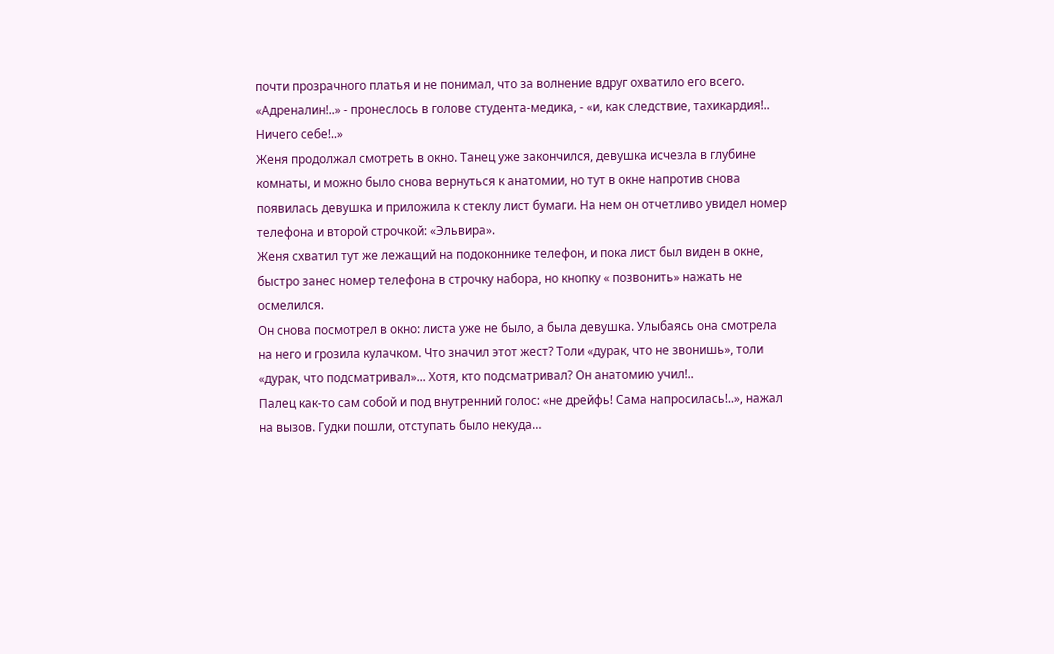почти прозрачного платья и не понимал, что за волнение вдруг охватило его всего.
«Адреналин!..» - пронеслось в голове студента-медика, - «и, как следствие, тахикардия!.. Ничего себе!..»
Женя продолжал смотреть в окно. Танец уже закончился, девушка исчезла в глубине комнаты, и можно было снова вернуться к анатомии, но тут в окне напротив снова появилась девушка и приложила к стеклу лист бумаги. На нем он отчетливо увидел номер телефона и второй строчкой: «Эльвира».
Женя схватил тут же лежащий на подоконнике телефон, и пока лист был виден в окне, быстро занес номер телефона в строчку набора, но кнопку « позвонить» нажать не осмелился.
Он снова посмотрел в окно: листа уже не было, а была девушка. Улыбаясь она смотрела на него и грозила кулачком. Что значил этот жест? Толи «дурак, что не звонишь», толи «дурак, что подсматривал»... Хотя, кто подсматривал? Он анатомию учил!..
Палец как-то сам собой и под внутренний голос: «не дрейфь! Сама напросилась!..», нажал на вызов. Гудки пошли, отступать было некуда…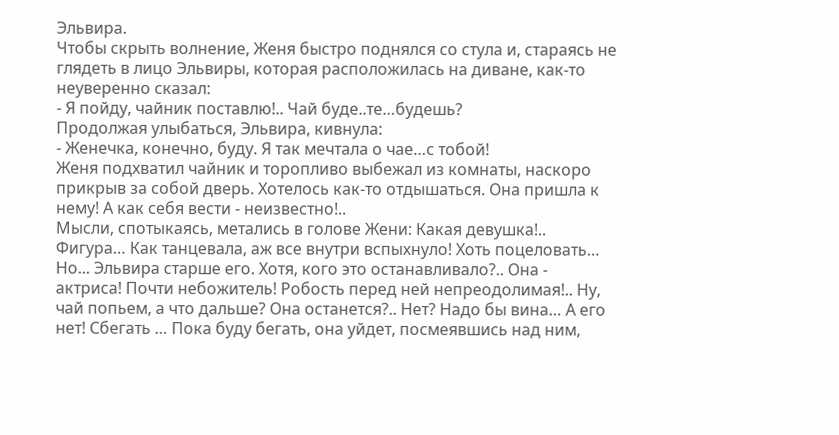Эльвира.
Чтобы скрыть волнение, Женя быстро поднялся со стула и, стараясь не глядеть в лицо Эльвиры, которая расположилась на диване, как-то неуверенно сказал:
- Я пойду, чайник поставлю!.. Чай буде..те…будешь?
Продолжая улыбаться, Эльвира, кивнула:
- Женечка, конечно, буду. Я так мечтала о чае…с тобой!
Женя подхватил чайник и торопливо выбежал из комнаты, наскоро прикрыв за собой дверь. Хотелось как-то отдышаться. Она пришла к нему! А как себя вести - неизвестно!..
Мысли, спотыкаясь, метались в голове Жени: Какая девушка!.. Фигура… Как танцевала, аж все внутри вспыхнуло! Хоть поцеловать… Но... Эльвира старше его. Хотя, кого это останавливало?.. Она - актриса! Почти небожитель! Робость перед ней непреодолимая!.. Ну, чай попьем, а что дальше? Она останется?.. Нет? Надо бы вина… А его нет! Сбегать … Пока буду бегать, она уйдет, посмеявшись над ним,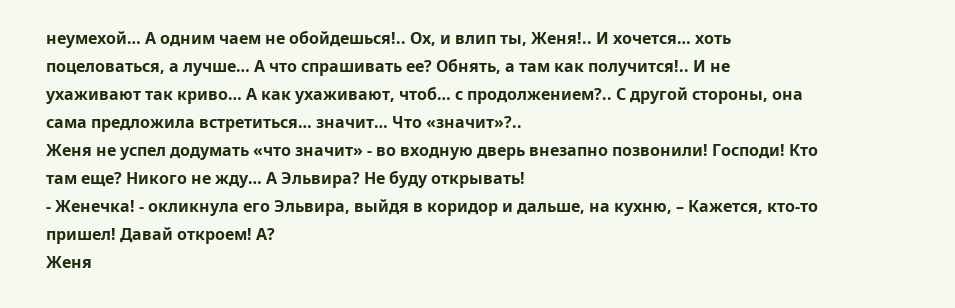неумехой… А одним чаем не обойдешься!.. Ох, и влип ты, Женя!.. И хочется… хоть поцеловаться, а лучше… А что спрашивать ее? Обнять, а там как получится!.. И не ухаживают так криво… А как ухаживают, чтоб… с продолжением?.. С другой стороны, она сама предложила встретиться… значит… Что «значит»?..
Женя не успел додумать «что значит» - во входную дверь внезапно позвонили! Господи! Кто там еще? Никого не жду… А Эльвира? Не буду открывать!
- Женечка! - окликнула его Эльвира, выйдя в коридор и дальше, на кухню, – Кажется, кто-то пришел! Давай откроем! А?
Женя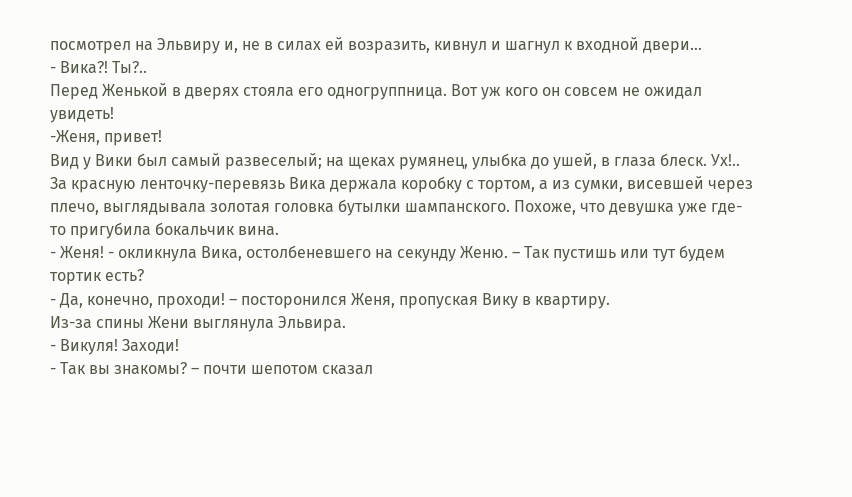посмотрел на Эльвиру и, не в силах ей возразить, кивнул и шагнул к входной двери…
- Вика?! Ты?..
Перед Женькой в дверях стояла его одногруппница. Вот уж кого он совсем не ожидал увидеть!
-Женя, привет!
Вид у Вики был самый развеселый; на щеках румянец, улыбка до ушей, в глаза блеск. Ух!.. За красную ленточку-перевязь Вика держала коробку с тортом, а из сумки, висевшей через плечо, выглядывала золотая головка бутылки шампанского. Похоже, что девушка уже где-то пригубила бокальчик вина.
- Женя! - окликнула Вика, остолбеневшего на секунду Женю. – Так пустишь или тут будем тортик есть?
- Да, конечно, проходи! – посторонился Женя, пропуская Вику в квартиру.
Из-за спины Жени выглянула Эльвира.
- Викуля! Заходи!
- Так вы знакомы? – почти шепотом сказал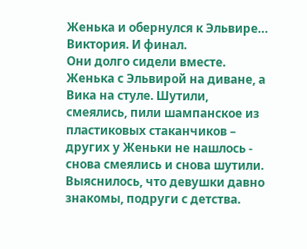Женька и обернулся к Эльвире…
Виктория. И финал.
Они долго сидели вместе. Женька с Эльвирой на диване, а Вика на стуле. Шутили, смеялись, пили шампанское из пластиковых стаканчиков – других у Женьки не нашлось - снова смеялись и снова шутили. Выяснилось, что девушки давно знакомы, подруги с детства.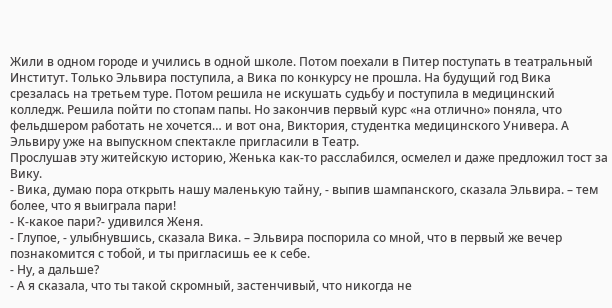Жили в одном городе и учились в одной школе. Потом поехали в Питер поступать в театральный Институт. Только Эльвира поступила, а Вика по конкурсу не прошла. На будущий год Вика срезалась на третьем туре. Потом решила не искушать судьбу и поступила в медицинский колледж. Решила пойти по стопам папы. Но закончив первый курс «на отлично» поняла, что фельдшером работать не хочется… и вот она, Виктория, студентка медицинского Универа. А Эльвиру уже на выпускном спектакле пригласили в Театр.
Прослушав эту житейскую историю, Женька как-то расслабился, осмелел и даже предложил тост за Вику.
- Вика, думаю пора открыть нашу маленькую тайну, - выпив шампанского, сказала Эльвира. – тем более, что я выиграла пари!
- К-какое пари?- удивился Женя.
- Глупое, - улыбнувшись, сказала Вика. – Эльвира поспорила со мной, что в первый же вечер познакомится с тобой, и ты пригласишь ее к себе.
- Ну, а дальше?
- А я сказала, что ты такой скромный, застенчивый, что никогда не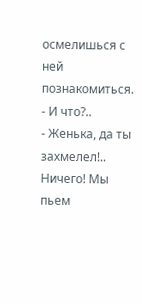осмелишься с ней познакомиться.
- И что?..
- Женька, да ты захмелел!.. Ничего! Мы пьем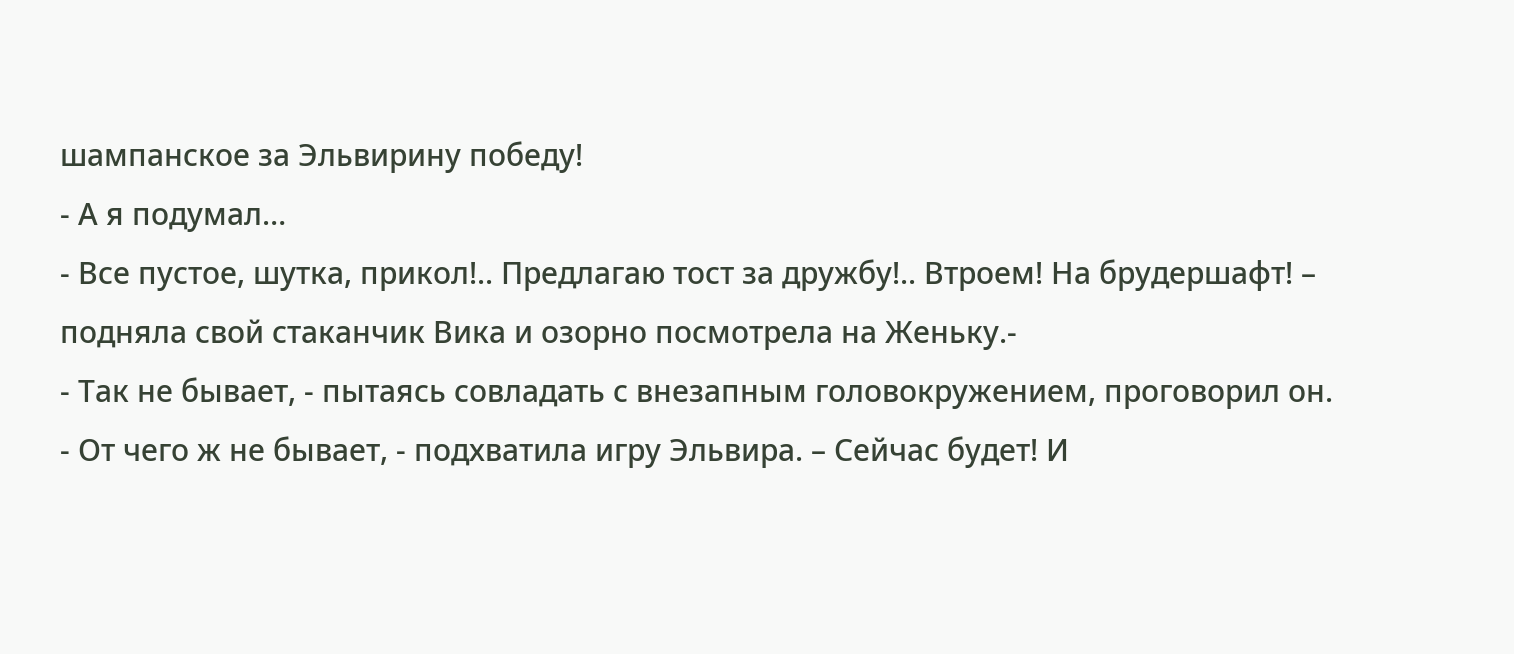шампанское за Эльвирину победу!
- А я подумал…
- Все пустое, шутка, прикол!.. Предлагаю тост за дружбу!.. Втроем! На брудершафт! – подняла свой стаканчик Вика и озорно посмотрела на Женьку.-
- Так не бывает, - пытаясь совладать с внезапным головокружением, проговорил он.
- От чего ж не бывает, - подхватила игру Эльвира. – Сейчас будет! И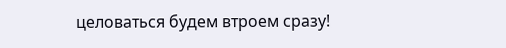целоваться будем втроем сразу!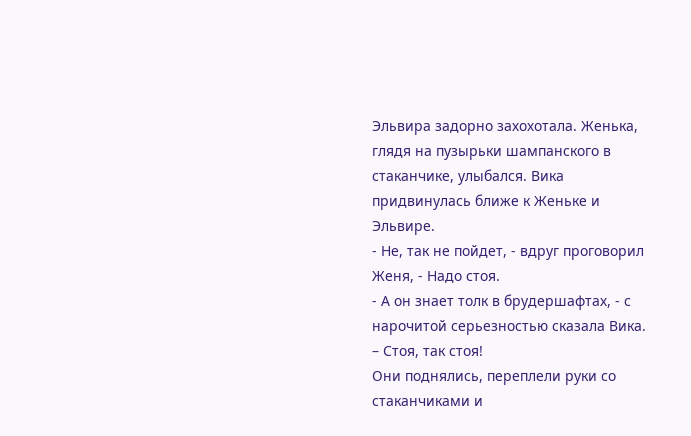Эльвира задорно захохотала. Женька, глядя на пузырьки шампанского в стаканчике, улыбался. Вика придвинулась ближе к Женьке и Эльвире.
- Не, так не пойдет, - вдруг проговорил Женя, - Надо стоя.
- А он знает толк в брудершафтах, - с нарочитой серьезностью сказала Вика. – Стоя, так стоя!
Они поднялись, переплели руки со стаканчиками и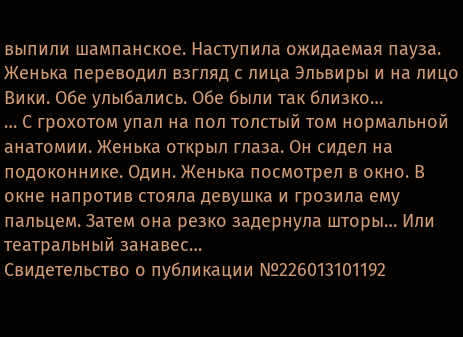выпили шампанское. Наступила ожидаемая пауза. Женька переводил взгляд с лица Эльвиры и на лицо Вики. Обе улыбались. Обе были так близко…
… С грохотом упал на пол толстый том нормальной анатомии. Женька открыл глаза. Он сидел на подоконнике. Один. Женька посмотрел в окно. В окне напротив стояла девушка и грозила ему пальцем. Затем она резко задернула шторы… Или театральный занавес…
Свидетельство о публикации №226013101192